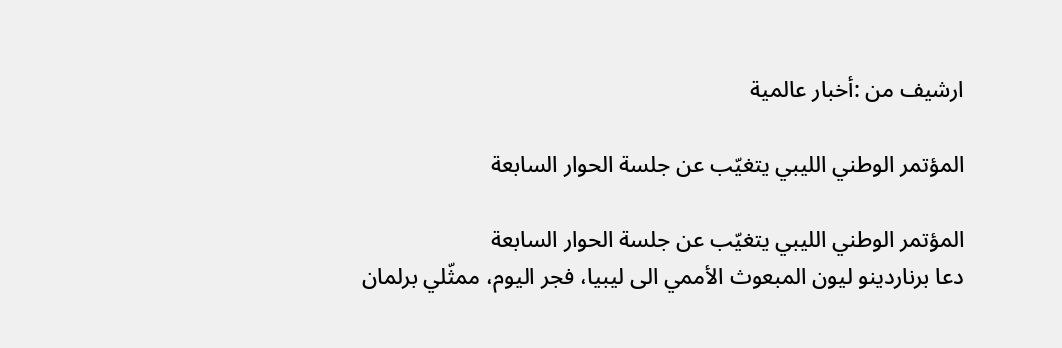ارشيف من :أخبار عالمية

المؤتمر الوطني الليبي يتغيّب عن جلسة الحوار السابعة

المؤتمر الوطني الليبي يتغيّب عن جلسة الحوار السابعة
دعا برناردينو ليون المبعوث الأممي الى ليبيا، فجر اليوم، ممثّلي برلمان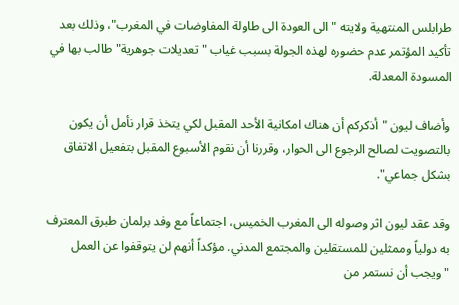طرابلس المنتهية ولايته "الى العودة الى طاولة المفاوضات في المغرب"، وذلك بعد تأكيد المؤتمر عدم حضوره لهذه الجولة بسبب غياب "تعديلات جوهرية" طالب بها في المسودة المعدلة.

وأضاف ليون "أذكركم أن هناك امكانية الأحد المقبل لكي يتخذ قرار نأمل أن يكون بالتصويت لصالح الرجوع الى الحوار، وقررنا أن نقوم الأسبوع المقبل بتفعيل الاتفاق بشكل جماعي".

وقد عقد ليون اثر وصوله الى المغرب الخميس، اجتماعاً مع وفد برلمان طبرق المعترف به دولياً وممثلين للمستقلين والمجتمع المدني. مؤكداً أنهم لن يتوقفوا عن العمل "ويجب أن نستمر من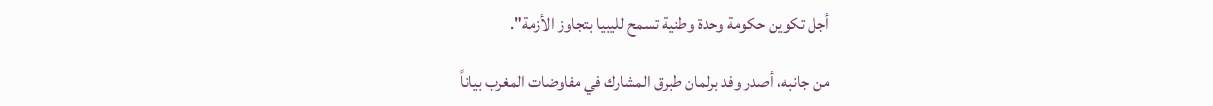أجل تكوين حكومة وحدة وطنية تسمح لليبيا بتجاوز الأزمة".

من جانبه، أصدر وفد برلمان طبرق المشارك في مفاوضات المغرب بياناً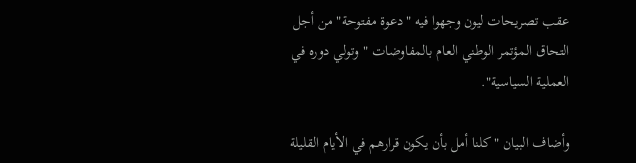عقب تصريحات ليون وجهوا فيه "دعوة مفتوحة" من أجل التحاق المؤتمر الوطني العام بالمفاوضات "وتولي دوره في العملية السياسية".

وأضاف البيان "كلنا أمل بأن يكون قرارهم في الأيام القليلة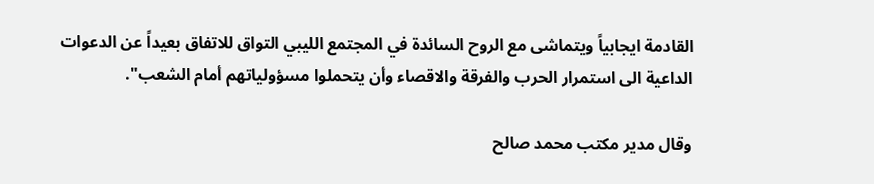القادمة ايجابياً ويتماشى مع الروح السائدة في المجتمع الليبي التواق للاتفاق بعيداً عن الدعوات الداعية الى استمرار الحرب والفرقة والاقصاء وأن يتحملوا مسؤولياتهم أمام الشعب".

وقال مدير مكتب محمد صالح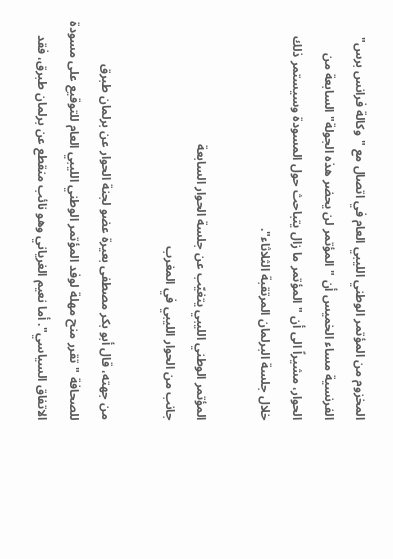المخزوم من المؤتمر الوطني الليبي العام في اتصال مع "وكالة فرانس برس" الفرنسية مساء الخميس أن "المؤتمر لن يحضر هذه الجولة" السابعة من الحوار، مشيراً الى أن "المؤتمر ما زال يتباحث حول المسودة وسيستمر ذلك خلال جلسة البرلمان المرتقبة الثلاثاء".

المؤتمر الوطني الليبي يتغيّب عن جلسة الحوار السابعة
جانب من الحوار الليبي في المغرب

من جهته، قال أبو بكر مصطفى بعيرة عضو لجنة الحوار عن برلمان طبرق للصحافة "تقرر منح مهلة لوفد المؤتمر الوطني الليبي العام للتوقيع على مسودة الاتفاق السياسي". أما نعيم الغرياني وهو نائب منقطع عن برلمان طبرق، فقد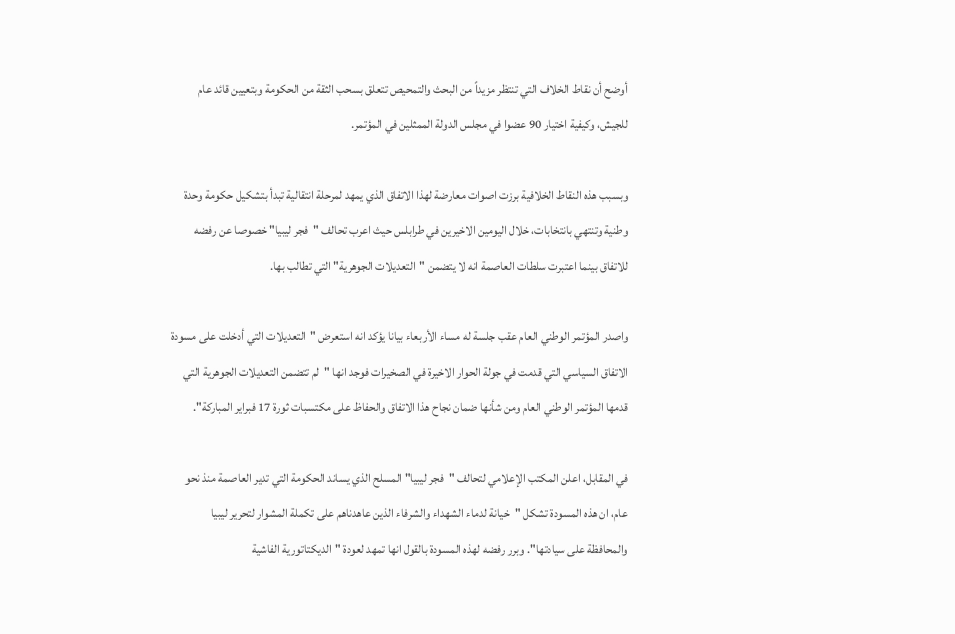أوضح أن نقاط الخلاف التي تنتظر مزيداً من البحث والتمحيص تتعلق بسحب الثقة من الحكومة وبتعيين قائد عام للجيش، وكيفية اختيار 90 عضوا في مجلس الدولة الممثلين في المؤتمر.

وبسبب هذه النقاط الخلافية برزت اصوات معارضة لهذا الاتفاق الذي يمهد لمرحلة انتقالية تبدأ بتشكيل حكومة وحدة وطنية وتنتهي بانتخابات، خلال اليومين الاخيرين في طرابلس حيث اعرب تحالف "فجر ليبيا" خصوصا عن رفضه للاتفاق بينما اعتبرت سلطات العاصمة انه لا يتضمن "التعديلات الجوهرية" التي تطالب بها.

واصدر المؤتمر الوطني العام عقب جلسة له مساء الأربعاء بيانا يؤكد انه استعرض "التعديلات التي أدخلت على مسودة الاتفاق السياسي التي قدمت في جولة الحوار الاخيرة في الصخيرات فوجد انها "لم تتضمن التعديلات الجوهرية التي قدمها المؤتمر الوطني العام ومن شأنها ضمان نجاح هذا الاتفاق والحفاظ على مكتسبات ثورة 17 فبراير المباركة".

في المقابل، اعلن المكتب الإعلامي لتحالف "فجر ليبيا" المسلح الذي يساند الحكومة التي تدير العاصمة منذ نحو عام، ان هذه المسودة تشكل "خيانة لدماء الشهداء والشرفاء الذين عاهدناهم على تكملة المشوار لتحرير ليبيا والمحافظة على سيادتها". وبرر رفضه لهذه المسودة بالقول انها تمهد لعودة "الديكتاتورية الفاشية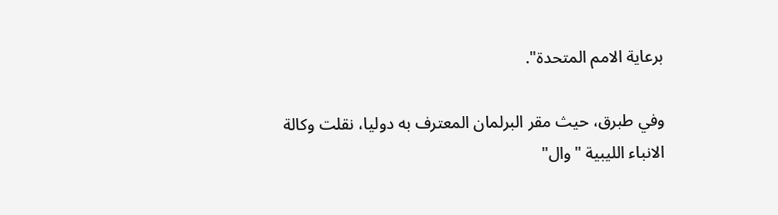برعاية الامم المتحدة".

وفي طبرق، حيث مقر البرلمان المعترف به دوليا، نقلت وكالة الانباء الليبية "وال"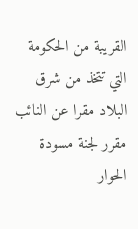القريبة من الحكومة التي تتخذ من شرق البلاد مقرا عن النائب مقرر لجنة مسودة الحوار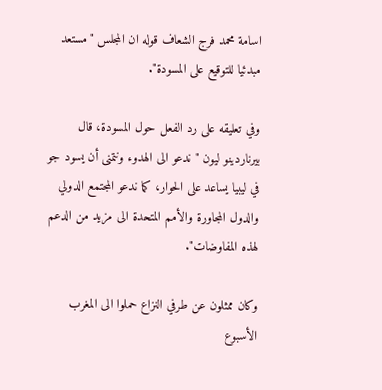اسامة محمد فرج الشعاف قوله ان المجلس "مستعد مبدئيا للتوقيع على المسودة".

وفي تعليقه على رد الفعل حول المسودة، قال بيرناردينو ليون "ندعو الى الهدوء ونتمنى أن يسود جو في ليبيا يساعد على الحوار، كما ندعو المجتمع الدولي والدول المجاورة والأمم المتحدة الى مزيد من الدعم لهذه المفاوضات".

وكان ممثلون عن طرفي النزاع حملوا الى المغرب الأسبوع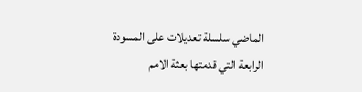الماضي سلسلة تعديلات على المسودة الرابعة التي قدمتها بعثة الامم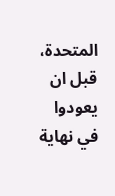المتحدة، قبل ان يعودوا في نهاية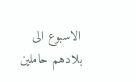الاسبوع الى بلادهم حاملين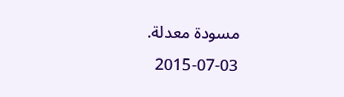مسودة معدلة.
2015-07-03